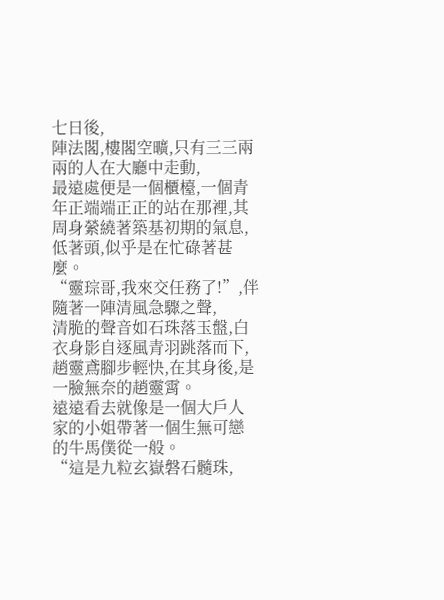七日後,
陣法閣,樓閣空曠,只有三三兩兩的人在大廳中走動,
最遠處便是一個櫃檯,一個青年正端端正正的站在那裡,其周身縈繞著築基初期的氣息,
低著頭,似乎是在忙碌著甚麼。
“靈琮哥,我來交任務了!”,伴隨著一陣清風急驟之聲,
清脆的聲音如石珠落玉盤,白衣身影自逐風青羽跳落而下,
趙靈鳶腳步輕快,在其身後,是一臉無奈的趙靈霄。
遠遠看去就像是一個大戶人家的小姐帶著一個生無可戀的牛馬僕從一般。
“這是九粒玄嶽磐石髓珠,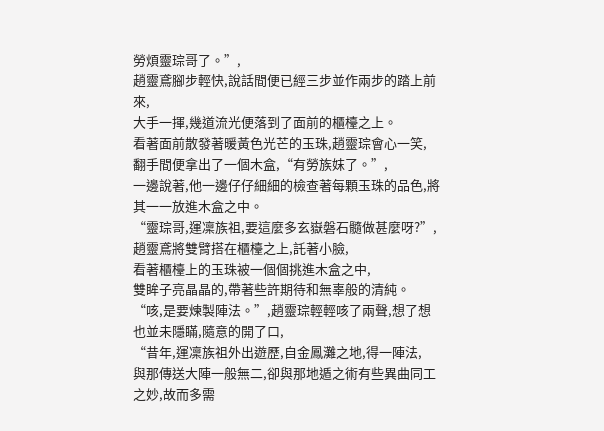勞煩靈琮哥了。”,
趙靈鳶腳步輕快,說話間便已經三步並作兩步的踏上前來,
大手一揮,幾道流光便落到了面前的櫃檯之上。
看著面前散發著暖黃色光芒的玉珠,趙靈琮會心一笑,
翻手間便拿出了一個木盒,“有勞族妺了。”,
一邊說著,他一邊仔仔細細的檢查著每顆玉珠的品色,將其一一放進木盒之中。
“靈琮哥,運凜族祖,要這麼多玄嶽磐石髓做甚麼呀?”,
趙靈鳶將雙臂搭在櫃檯之上,託著小臉,
看著櫃檯上的玉珠被一個個挑進木盒之中,
雙眸子亮晶晶的,帶著些許期待和無辜般的清純。
“咳,是要煉製陣法。”,趙靈琮輕輕咳了兩聲,想了想也並未隱瞞,隨意的開了口,
“昔年,運凜族祖外出遊歷,自金鳳灘之地,得一陣法,
與那傳送大陣一般無二,卻與那地遁之術有些異曲同工之妙,故而多需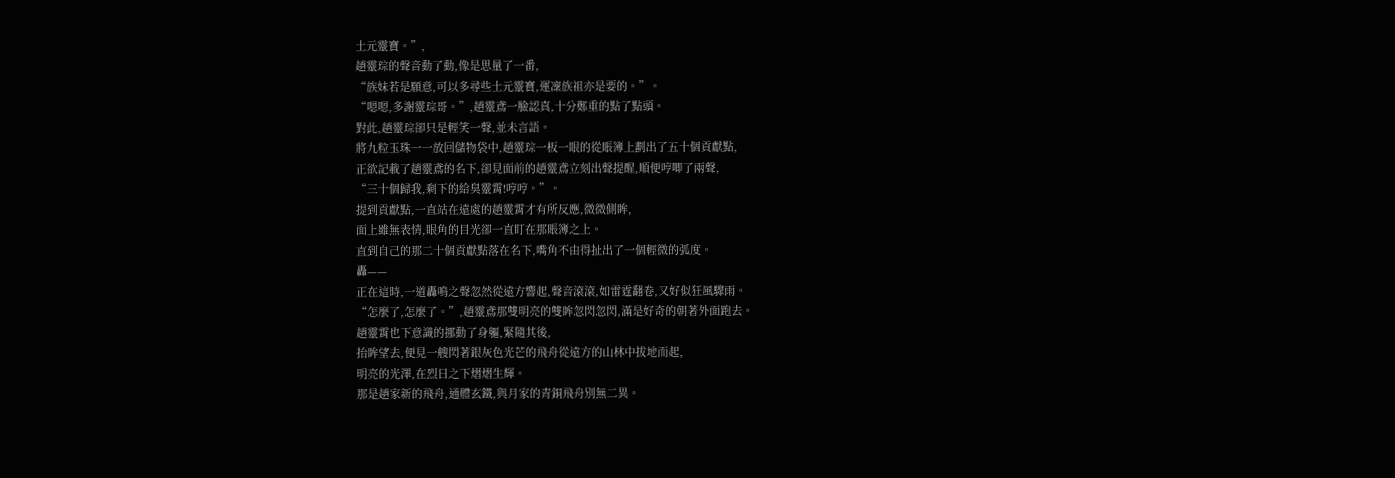土元靈寶。”,
趙靈琮的聲音動了動,像是思量了一番,
“族妹若是願意,可以多尋些土元靈寶,運凜族祖亦是要的。”。
“嗯嗯,多謝靈琮哥。”,趙靈鳶一臉認真,十分鄭重的點了點頭。
對此,趙靈琮卻只是輕笑一聲,並未言語。
將九粒玉珠一一放回儲物袋中,趙靈琮一板一眼的從賬簿上劃出了五十個貢獻點,
正欲記載了趙靈鳶的名下,卻見面前的趙靈鳶立刻出聲提醒,順便哼唧了兩聲,
“三十個歸我,剩下的給臭靈霄!哼哼。”。
提到貢獻點,一直站在遠處的趙靈霄才有所反應,微微側眸,
面上雖無表情,眼角的目光卻一直盯在那賬簿之上。
直到自己的那二十個貢獻點落在名下,嘴角不由得扯出了一個輕微的弧度。
轟——
正在這時,一道轟鳴之聲忽然從遠方響起,聲音滾滾,如雷霆翻卷,又好似狂風驟雨。
“怎麼了,怎麼了。”,趙靈鳶那雙明亮的雙眸忽閃忽閃,滿是好奇的朝著外面跑去。
趙靈霄也下意識的挪動了身軀,緊隨其後,
抬眸望去,便見一艘閃著銀灰色光芒的飛舟從遠方的山林中拔地而起,
明亮的光澤,在烈日之下熠熠生輝。
那是趙家新的飛舟,通體玄鐵,與月家的青銅飛舟別無二異。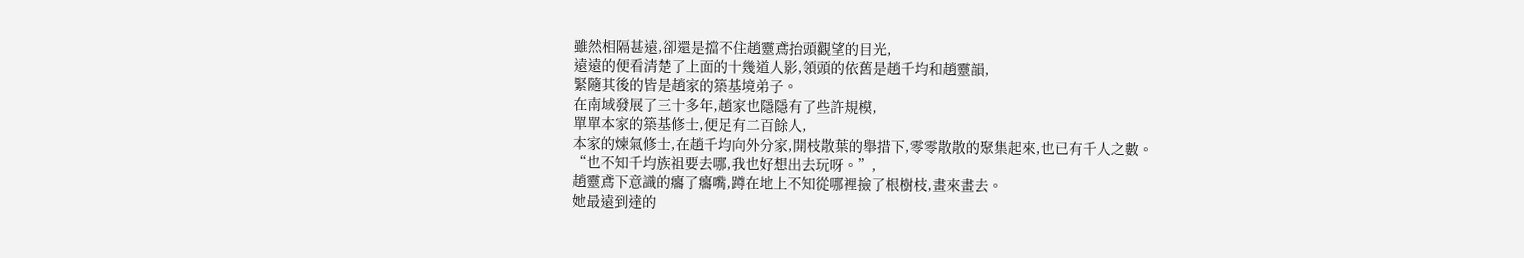雖然相隔甚遠,卻還是擋不住趙靈鳶抬頭觀望的目光,
遠遠的便看清楚了上面的十幾道人影,領頭的依舊是趙千均和趙靈韻,
緊隨其後的皆是趙家的築基境弟子。
在南域發展了三十多年,趙家也隱隱有了些許規模,
單單本家的築基修士,便足有二百餘人,
本家的煉氣修士,在趙千均向外分家,開枝散葉的舉措下,零零散散的聚集起來,也已有千人之數。
“也不知千均族祖要去哪,我也好想出去玩呀。”,
趙靈鳶下意識的癟了癟嘴,蹲在地上不知從哪裡撿了根樹枝,畫來畫去。
她最遠到達的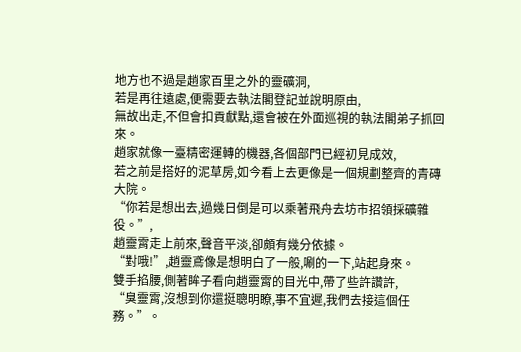地方也不過是趙家百里之外的靈礦洞,
若是再往遠處,便需要去執法閣登記並說明原由,
無故出走,不但會扣貢獻點,還會被在外面巡視的執法閣弟子抓回來。
趙家就像一臺精密運轉的機器,各個部門已經初見成效,
若之前是搭好的泥草房,如今看上去更像是一個規劃整齊的青磚大院。
“你若是想出去,過幾日倒是可以乘著飛舟去坊市招領採礦雜役。”,
趙靈霄走上前來,聲音平淡,卻頗有幾分依據。
“對哦!”,趙靈鳶像是想明白了一般,唰的一下,站起身來。
雙手掐腰,側著眸子看向趙靈霄的目光中,帶了些許讚許,
“臭靈霄,沒想到你還挺聰明瞭,事不宜遲,我們去接這個任務。”。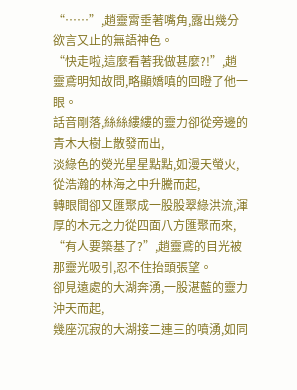“……”,趙靈霄垂著嘴角,露出幾分欲言又止的無語神色。
“快走啦,這麼看著我做甚麼?!”,趙靈鳶明知故問,略顯嬌嗔的回瞪了他一眼。
話音剛落,絲絲縷縷的靈力卻從旁邊的青木大樹上散發而出,
淡綠色的熒光星星點點,如漫天螢火,從浩瀚的林海之中升騰而起,
轉眼間卻又匯聚成一股股翠綠洪流,渾厚的木元之力從四面八方匯聚而來,
“有人要築基了?”,趙靈鳶的目光被那靈光吸引,忍不住抬頭張望。
卻見遠處的大湖奔湧,一股湛藍的靈力沖天而起,
幾座沉寂的大湖接二連三的噴湧,如同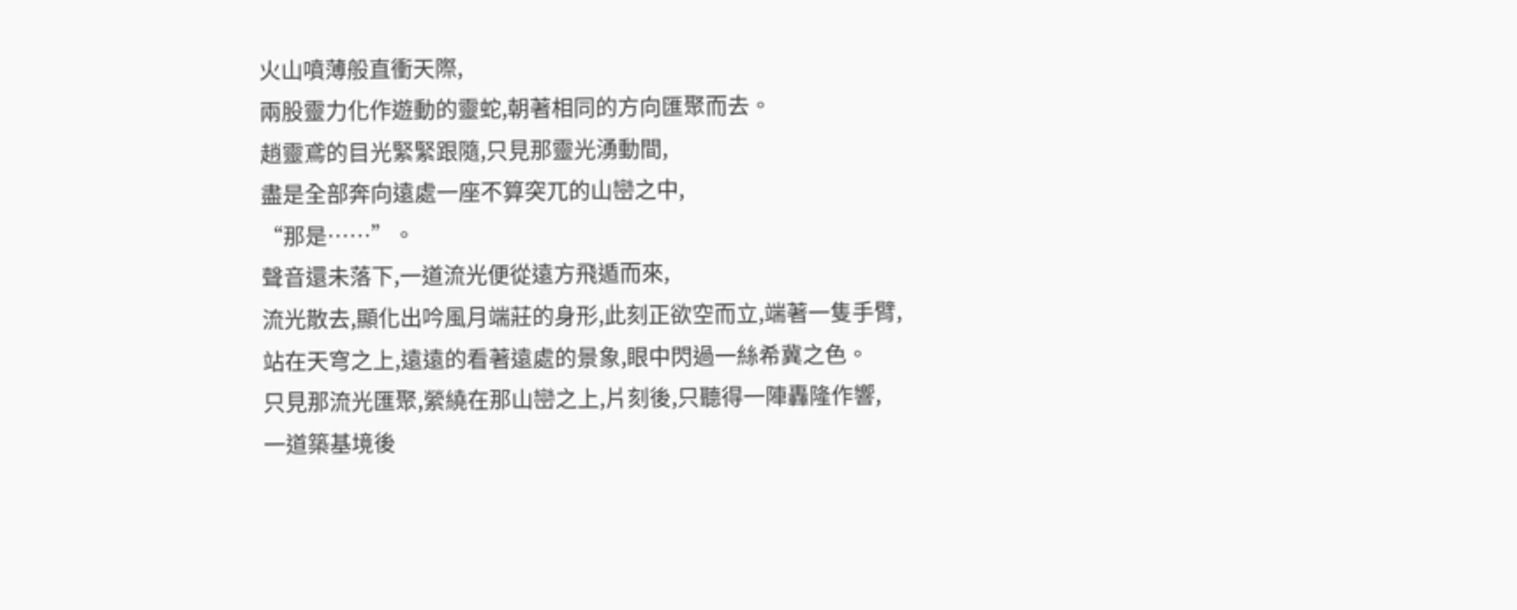火山噴薄般直衝天際,
兩股靈力化作遊動的靈蛇,朝著相同的方向匯聚而去。
趙靈鳶的目光緊緊跟隨,只見那靈光湧動間,
盡是全部奔向遠處一座不算突兀的山巒之中,
“那是……”。
聲音還未落下,一道流光便從遠方飛遁而來,
流光散去,顯化出吟風月端莊的身形,此刻正欲空而立,端著一隻手臂,
站在天穹之上,遠遠的看著遠處的景象,眼中閃過一絲希冀之色。
只見那流光匯聚,縈繞在那山巒之上,片刻後,只聽得一陣轟隆作響,
一道築基境後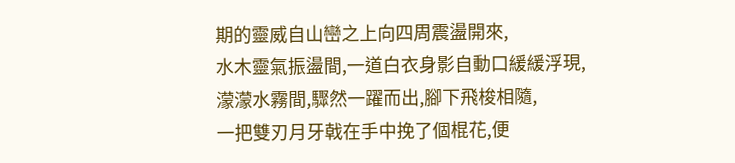期的靈威自山巒之上向四周震盪開來,
水木靈氣振盪間,一道白衣身影自動口緩緩浮現,
濛濛水霧間,驟然一躍而出,腳下飛梭相隨,
一把雙刃月牙戟在手中挽了個棍花,便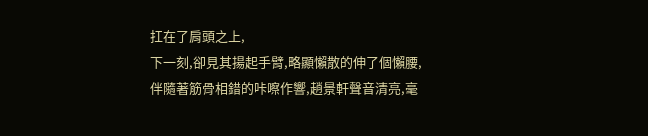扛在了肩頭之上,
下一刻,卻見其揚起手臂,略顯懶散的伸了個懶腰,
伴隨著筋骨相錯的咔嚓作響,趙景軒聲音清亮,毫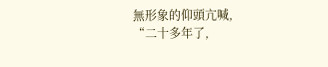無形象的仰頭亢喊,
“二十多年了,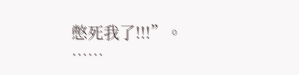憋死我了!!!”。
……